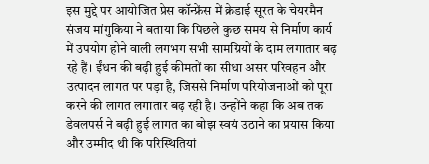इस मुद्दे पर आयोजित प्रेस कॉन्फ्रेंस में क्रेडाई सूरत के चेयरमैन संजय मांगुकिया ने बताया कि पिछले कुछ समय से निर्माण कार्य में उपयोग होने वाली लगभग सभी सामग्रियों के दाम लगातार बढ़ रहे हैं। ईंधन की बढ़ी हुई कीमतों का सीधा असर परिवहन और उत्पादन लागत पर पड़ा है, जिससे निर्माण परियोजनाओं को पूरा करने की लागत लगातार बढ़ रही है। उन्होंने कहा कि अब तक डेवलपर्स ने बढ़ी हुई लागत का बोझ स्वयं उठाने का प्रयास किया और उम्मीद थी कि परिस्थितियां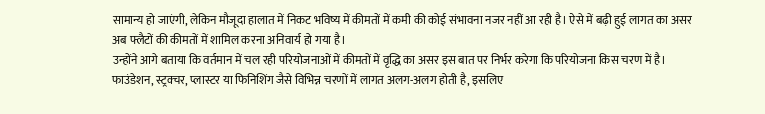सामान्य हो जाएंगी, लेकिन मौजूदा हालात में निकट भविष्य में कीमतों में कमी की कोई संभावना नजर नहीं आ रही है। ऐसे में बढ़ी हुई लागत का असर अब फ्लैटों की कीमतों में शामिल करना अनिवार्य हो गया है।
उन्होंने आगे बताया कि वर्तमान में चल रही परियोजनाओं में कीमतों में वृद्धि का असर इस बात पर निर्भर करेगा कि परियोजना किस चरण में है। फाउंडेशन, स्ट्रक्चर, प्लास्टर या फिनिशिंग जैसे विभिन्न चरणों में लागत अलग-अलग होती है, इसलिए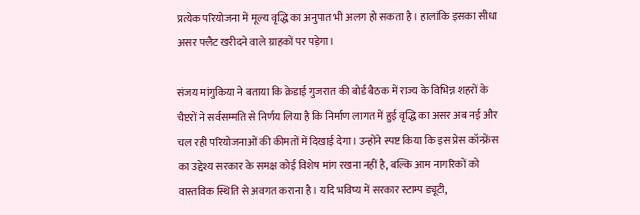प्रत्येक परियोजना में मूल्य वृद्धि का अनुपात भी अलग हो सकता है। हालांकि इसका सीधा असर फ्लैट खरीदने वाले ग्राहकों पर पड़ेगा।

संजय मांगुकिया ने बताया कि क्रेडाई गुजरात की बोर्ड बैठक में राज्य के विभिन्न शहरों के चैप्टरों ने सर्वसम्मति से निर्णय लिया है कि निर्माण लागत में हुई वृद्धि का असर अब नई और चल रही परियोजनाओं की कीमतों में दिखाई देगा। उन्होंने स्पष्ट किया कि इस प्रेस कॉन्फ्रेंस का उद्देश्य सरकार के समक्ष कोई विशेष मांग रखना नहीं है, बल्कि आम नागरिकों को वास्तविक स्थिति से अवगत कराना है। यदि भविष्य में सरकार स्टाम्प ड्यूटी,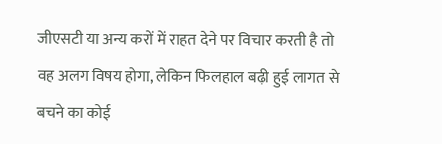जीएसटी या अन्य करों में राहत देने पर विचार करती है तो वह अलग विषय होगा, लेकिन फिलहाल बढ़ी हुई लागत से बचने का कोई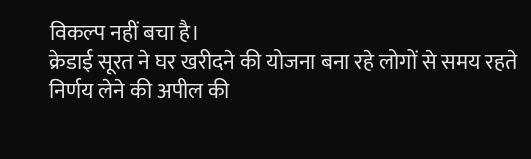विकल्प नहीं बचा है।
क्रेडाई सूरत ने घर खरीदने की योजना बना रहे लोगों से समय रहते निर्णय लेने की अपील की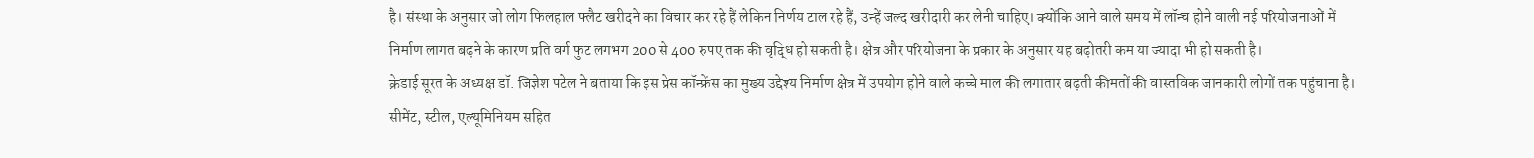है। संस्था के अनुसार जो लोग फिलहाल फ्लैट खरीदने का विचार कर रहे हैं लेकिन निर्णय टाल रहे हैं, उन्हें जल्द खरीदारी कर लेनी चाहिए। क्योंकि आने वाले समय में लॉन्च होने वाली नई परियोजनाओं में निर्माण लागत बढ़ने के कारण प्रति वर्ग फुट लगभग 200 से 400 रुपए तक की वृद्धि हो सकती है। क्षेत्र और परियोजना के प्रकार के अनुसार यह बढ़ोतरी कम या ज्यादा भी हो सकती है।
क्रेडाई सूरत के अध्यक्ष डॉ. जिज्ञेश पटेल ने बताया कि इस प्रेस कॉन्फ्रेंस का मुख्य उद्देश्य निर्माण क्षेत्र में उपयोग होने वाले कच्चे माल की लगातार बढ़ती कीमतों की वास्तविक जानकारी लोगों तक पहुंचाना है। सीमेंट, स्टील, एल्यूमिनियम सहित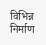विभिन्न निर्माण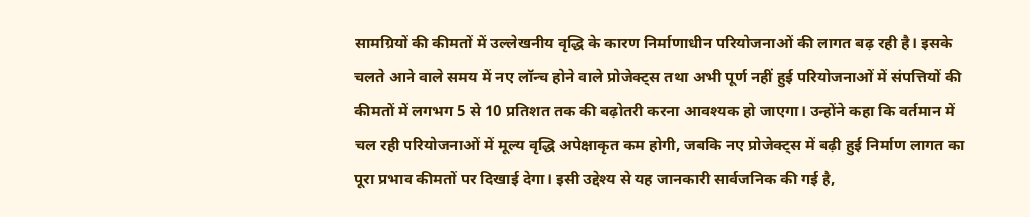सामग्रियों की कीमतों में उल्लेखनीय वृद्धि के कारण निर्माणाधीन परियोजनाओं की लागत बढ़ रही है। इसके चलते आने वाले समय में नए लॉन्च होने वाले प्रोजेक्ट्स तथा अभी पूर्ण नहीं हुई परियोजनाओं में संपत्तियों की कीमतों में लगभग 5 से 10 प्रतिशत तक की बढ़ोतरी करना आवश्यक हो जाएगा। उन्होंने कहा कि वर्तमान में चल रही परियोजनाओं में मूल्य वृद्धि अपेक्षाकृत कम होगी, जबकि नए प्रोजेक्ट्स में बढ़ी हुई निर्माण लागत का पूरा प्रभाव कीमतों पर दिखाई देगा। इसी उद्देश्य से यह जानकारी सार्वजनिक की गई है,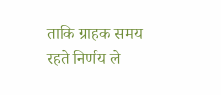ताकि ग्राहक समय रहते निर्णय ले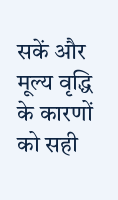सकें और मूल्य वृद्धि के कारणों को सही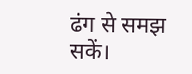ढंग से समझ सकें।